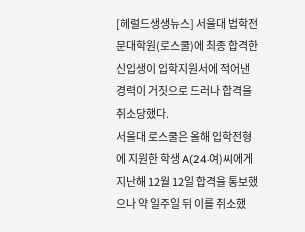[헤럴드생생뉴스] 서울대 법학전문대학원(로스쿨)에 최종 합격한 신입생이 입학지원서에 적어낸 경력이 거짓으로 드러나 합격을 취소당했다.
서울대 로스쿨은 올해 입학전형에 지원한 학생 A(24·여)씨에게 지난해 12월 12일 합격을 통보했으나 약 일주일 뒤 이를 취소했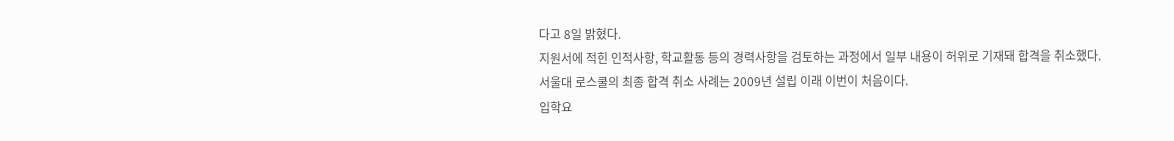다고 8일 밝혔다.
지원서에 적힌 인적사항, 학교활동 등의 경력사항을 검토하는 과정에서 일부 내용이 허위로 기재돼 합격을 취소했다.
서울대 로스쿨의 최종 합격 취소 사례는 2009년 설립 이래 이번이 처음이다.
입학요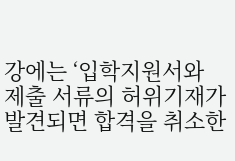강에는 ‘입학지원서와 제출 서류의 허위기재가 발견되면 합격을 취소한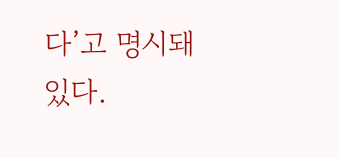다’고 명시돼 있다.